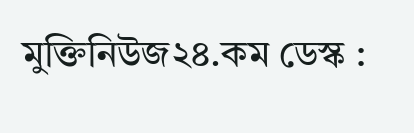মুক্তিনিউজ২৪.কম ডেস্ক :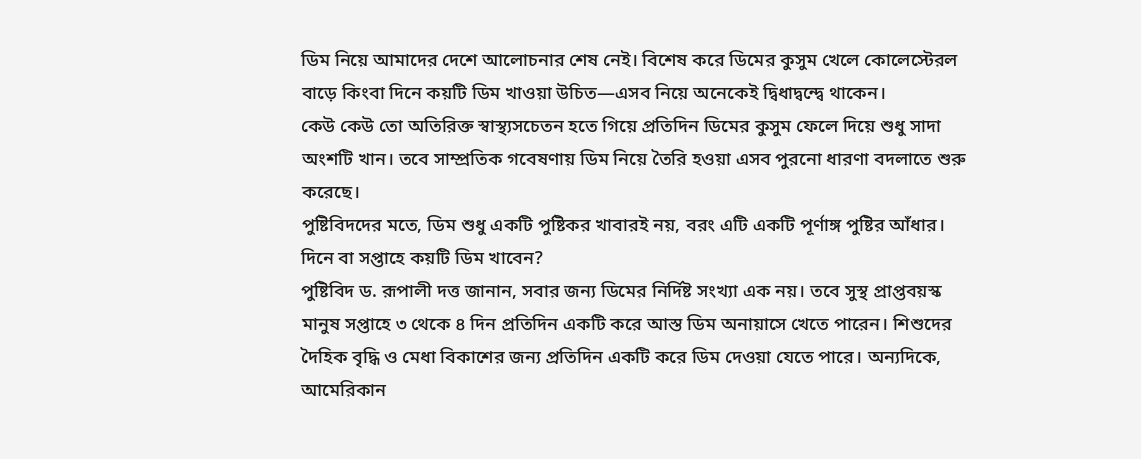ডিম নিয়ে আমাদের দেশে আলোচনার শেষ নেই। বিশেষ করে ডিমের কুসুম খেলে কোলেস্টেরল বাড়ে কিংবা দিনে কয়টি ডিম খাওয়া উচিত—এসব নিয়ে অনেকেই দ্বিধাদ্বন্দ্বে থাকেন।
কেউ কেউ তো অতিরিক্ত স্বাস্থ্যসচেতন হতে গিয়ে প্রতিদিন ডিমের কুসুম ফেলে দিয়ে শুধু সাদা অংশটি খান। তবে সাম্প্রতিক গবেষণায় ডিম নিয়ে তৈরি হওয়া এসব পুরনো ধারণা বদলাতে শুরু করেছে।
পুষ্টিবিদদের মতে, ডিম শুধু একটি পুষ্টিকর খাবারই নয়, বরং এটি একটি পূর্ণাঙ্গ পুষ্টির আঁধার।
দিনে বা সপ্তাহে কয়টি ডিম খাবেন?
পুষ্টিবিদ ড. রূপালী দত্ত জানান, সবার জন্য ডিমের নির্দিষ্ট সংখ্যা এক নয়। তবে সুস্থ প্রাপ্তবয়স্ক মানুষ সপ্তাহে ৩ থেকে ৪ দিন প্রতিদিন একটি করে আস্ত ডিম অনায়াসে খেতে পারেন। শিশুদের দৈহিক বৃদ্ধি ও মেধা বিকাশের জন্য প্রতিদিন একটি করে ডিম দেওয়া যেতে পারে। অন্যদিকে, আমেরিকান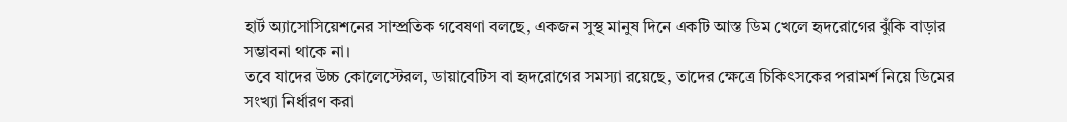হার্ট অ্যাসোসিয়েশনের সাম্প্রতিক গবেষণা বলছে, একজন সুস্থ মানুষ দিনে একটি আস্ত ডিম খেলে হৃদরোগের ঝুঁকি বাড়ার সম্ভাবনা থাকে না।
তবে যাদের উচ্চ কোলেস্টেরল, ডায়াবেটিস বা হৃদরোগের সমস্যা রয়েছে, তাদের ক্ষেত্রে চিকিৎসকের পরামর্শ নিয়ে ডিমের সংখ্যা নির্ধারণ করা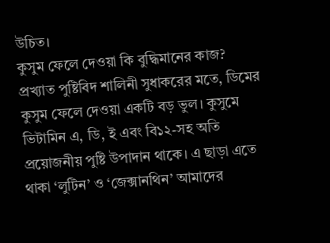উচিত।
কুসুম ফেলে দেওয়া কি বুদ্ধিমানের কাজ?
প্রখ্যাত পুষ্টিবিদ শালিনী সুধাকরের মতে, ডিমের কুসুম ফেলে দেওয়া একটি বড় ভুল। কুসুমে ভিটামিন এ, ডি, ই এবং বি১২-সহ অতি প্রয়োজনীয় পুষ্টি উপাদান থাকে। এ ছাড়া এতে থাকা ‘লুটিন’ ও ‘জেক্সানথিন’ আমাদের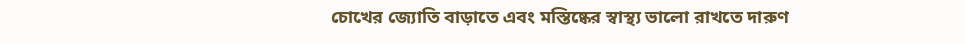চোখের জ্যোতি বাড়াতে এবং মস্তিষ্কের স্বাস্থ্য ভালো রাখতে দারুণ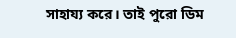সাহায্য করে। তাই পুরো ডিম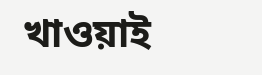খাওয়াই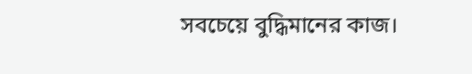সবচেয়ে বুদ্ধিমানের কাজ।